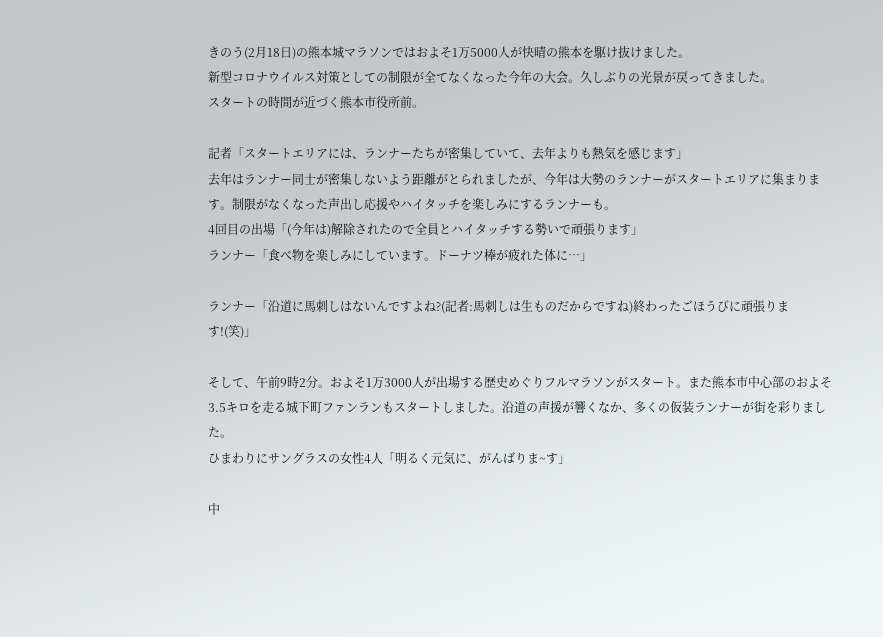きのう(2月18日)の熊本城マラソンではおよそ1万5000人が快晴の熊本を駆け抜けました。
新型コロナウイルス対策としての制限が全てなくなった今年の大会。久しぶりの光景が戻ってきました。
スタートの時間が近づく熊本市役所前。

記者「スタートエリアには、ランナーたちが密集していて、去年よりも熱気を感じます」
去年はランナー同士が密集しないよう距離がとられましたが、今年は大勢のランナーがスタートエリアに集まります。制限がなくなった声出し応援やハイタッチを楽しみにするランナーも。
4回目の出場「(今年は)解除されたので全員とハイタッチする勢いで頑張ります」
ランナー「食べ物を楽しみにしています。ドーナツ棒が疲れた体に…」

ランナー「沿道に馬刺しはないんですよね?(記者:馬刺しは生ものだからですね)終わったごほうびに頑張ります!(笑)」

そして、午前9時2分。およそ1万3000人が出場する歴史めぐりフルマラソンがスタート。また熊本市中心部のおよそ3.5キロを走る城下町ファンランもスタートしました。沿道の声援が響くなか、多くの仮装ランナーが街を彩りました。
ひまわりにサングラスの女性4人「明るく元気に、がんばりま~す」

中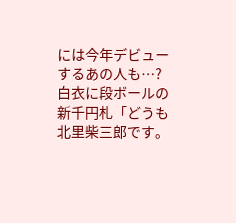には今年デビューするあの人も…?
白衣に段ボールの新千円札「どうも北里柴三郎です。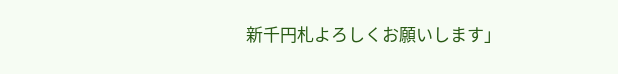新千円札よろしくお願いします」